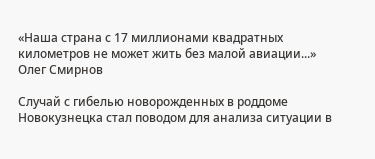«Наша страна с 17 миллионами квадратных километров не может жить без малой авиации...»
Олег Смирнов

Случай с гибелью новорожденных в роддоме Новокузнецка стал поводом для анализа ситуации в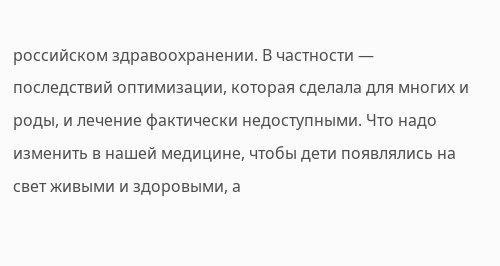российском здравоохранении. В частности — последствий оптимизации, которая сделала для многих и роды, и лечение фактически недоступными. Что надо изменить в нашей медицине, чтобы дети появлялись на свет живыми и здоровыми, а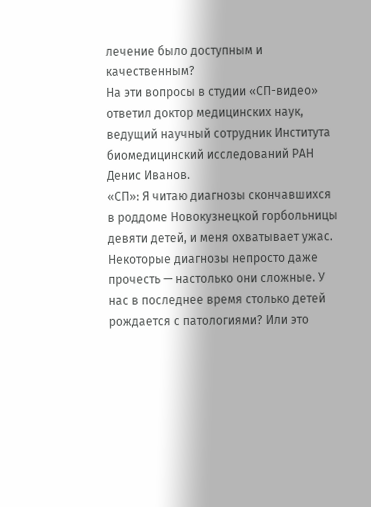лечение было доступным и качественным?
На эти вопросы в студии «СП-видео» ответил доктор медицинских наук, ведущий научный сотрудник Института биомедицинский исследований РАН Денис Иванов.
«СП»: Я читаю диагнозы скончавшихся в роддоме Новокузнецкой горбольницы девяти детей, и меня охватывает ужас. Некоторые диагнозы непросто даже прочесть — настолько они сложные. У нас в последнее время столько детей рождается с патологиями? Или это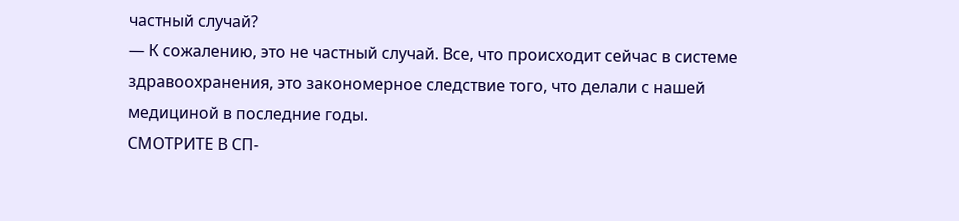частный случай?
— К сожалению, это не частный случай. Все, что происходит сейчас в системе здравоохранения, это закономерное следствие того, что делали с нашей медициной в последние годы.
СМОТРИТЕ В СП-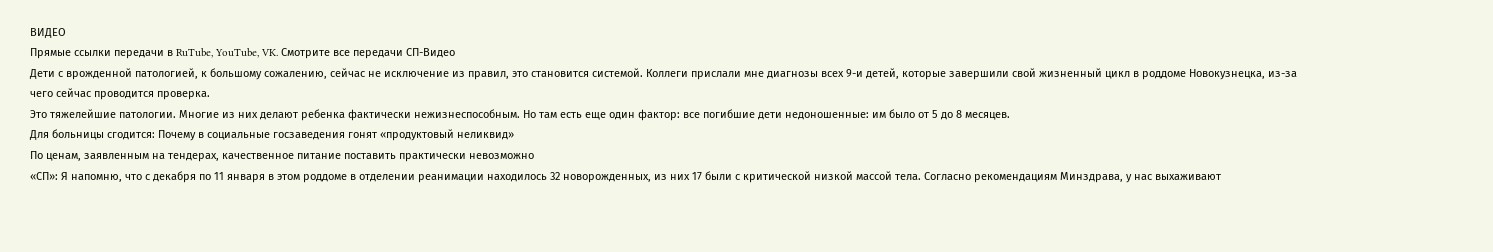ВИДЕО
Прямые ссылки передачи в RuTube, YouTube, VK. Смотрите все передачи СП-Видео
Дети с врожденной патологией, к большому сожалению, сейчас не исключение из правил, это становится системой. Коллеги прислали мне диагнозы всех 9-и детей, которые завершили свой жизненный цикл в роддоме Новокузнецка, из-за чего сейчас проводится проверка.
Это тяжелейшие патологии. Многие из них делают ребенка фактически нежизнеспособным. Но там есть еще один фактор: все погибшие дети недоношенные: им было от 5 до 8 месяцев.
Для больницы сгодится: Почему в социальные госзаведения гонят «продуктовый неликвид»
По ценам, заявленным на тендерах, качественное питание поставить практически невозможно
«СП»: Я напомню, что с декабря по 11 января в этом роддоме в отделении реанимации находилось 32 новорожденных, из них 17 были с критической низкой массой тела. Согласно рекомендациям Минздрава, у нас выхаживают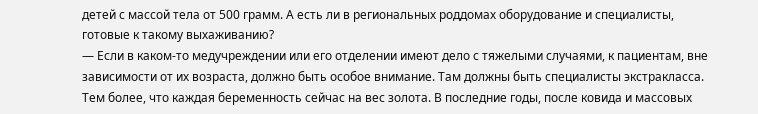детей с массой тела от 500 грамм. А есть ли в региональных роддомах оборудование и специалисты, готовые к такому выхаживанию?
— Если в каком-то медучреждении или его отделении имеют дело с тяжелыми случаями, к пациентам, вне зависимости от их возраста, должно быть особое внимание. Там должны быть специалисты экстракласса. Тем более, что каждая беременность сейчас на вес золота. В последние годы, после ковида и массовых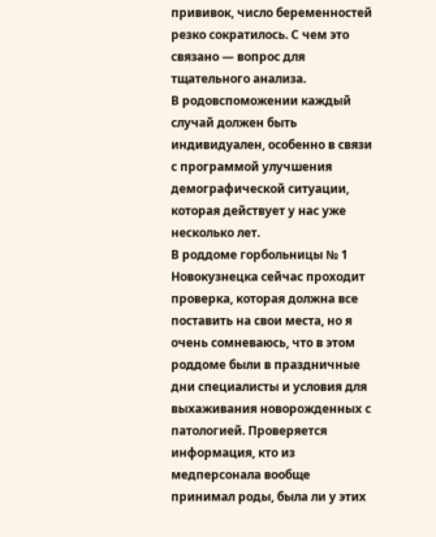прививок, число беременностей резко сократилось. С чем это связано — вопрос для тщательного анализа.
В родовспоможении каждый случай должен быть индивидуален, особенно в связи с программой улучшения демографической ситуации, которая действует у нас уже несколько лет.
В роддоме горбольницы № 1 Новокузнецка сейчас проходит проверка, которая должна все поставить на свои места, но я очень сомневаюсь, что в этом роддоме были в праздничные дни специалисты и условия для выхаживания новорожденных с патологией. Проверяется информация, кто из медперсонала вообще принимал роды, была ли у этих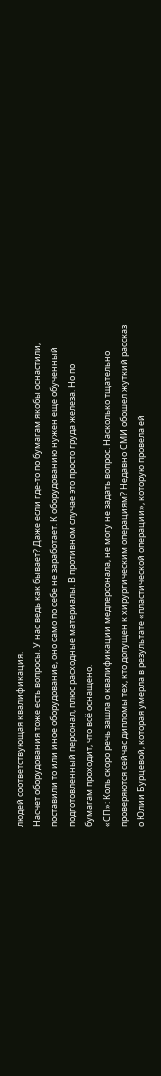людей соответствующая квалификация.
Насчет оборудования тоже есть вопросы. У нас ведь как бывает? Даже если где-то по бумагам якобы оснастили, поставили то или иное оборудование, оно само по себе не заработает. К оборудованию нужен еще обученный подготовленный персонал, плюс расходные материалы. В противном случае это просто груда железа. Но по бумагам проходит, что всё оснащено.
«СП»: Коль скоро речь зашла о квалификации медперсонала, не могу не задать вопрос. Насколько тщательно проверяются сейчас дипломы тех, кто допущен к хирургическим операциям? Недавно СМИ обошел жуткий рассказ о Юлии Бурцевой, которая умерла в результате «пластической операции», которую провела ей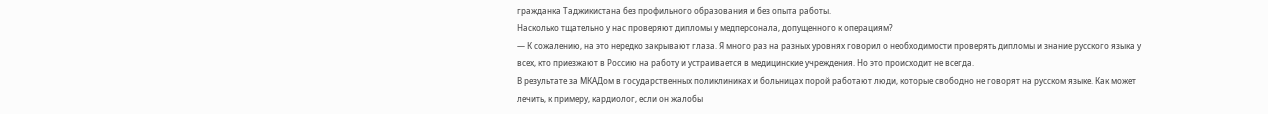гражданка Таджикистана без профильного образования и без опыта работы.
Насколько тщательно у нас проверяют дипломы у медперсонала, допущенного к операциям?
— К сожалению, на это нередко закрывают глаза. Я много раз на разных уровнях говорил о необходимости проверять дипломы и знание русского языка у всех, кто приезжают в Россию на работу и устраивается в медицинские учреждения. Но это происходит не всегда.
В результате за МКАДом в государственных поликлиниках и больницах порой работают люди, которые свободно не говорят на русском языке. Как может лечить, к примеру, кардиолог, если он жалобы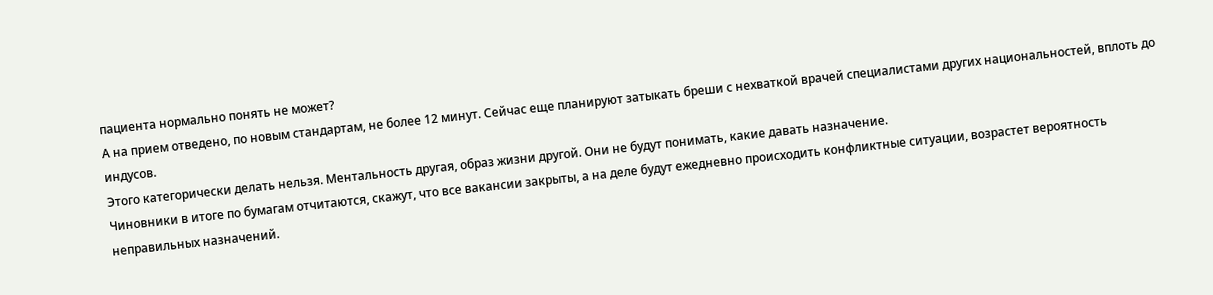пациента нормально понять не может?
А на прием отведено, по новым стандартам, не более 12 минут. Сейчас еще планируют затыкать бреши с нехваткой врачей специалистами других национальностей, вплоть до индусов.
Этого категорически делать нельзя. Ментальность другая, образ жизни другой. Они не будут понимать, какие давать назначение.
Чиновники в итоге по бумагам отчитаются, скажут, что все вакансии закрыты, а на деле будут ежедневно происходить конфликтные ситуации, возрастет вероятность неправильных назначений.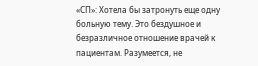«СП»: Хотела бы затронуть еще одну больную тему. Это бездушное и безразличное отношение врачей к пациентам. Разумеется, не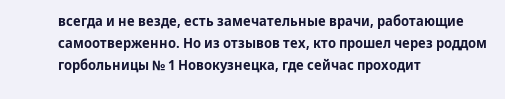всегда и не везде, есть замечательные врачи, работающие самоотверженно. Но из отзывов тех, кто прошел через роддом горбольницы № 1 Новокузнецка, где сейчас проходит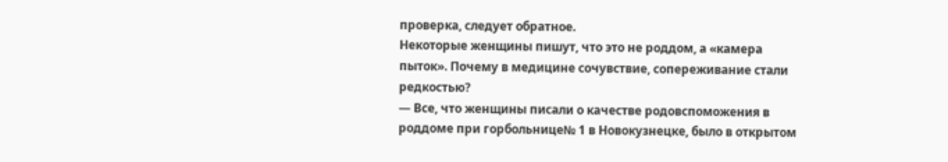проверка, следует обратное.
Некоторые женщины пишут, что это не роддом, а «камера пыток». Почему в медицине сочувствие, сопереживание стали редкостью?
— Все, что женщины писали о качестве родовспоможения в роддоме при горбольнице№ 1 в Новокузнецке, было в открытом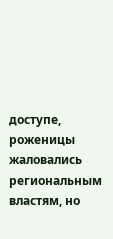доступе, роженицы жаловались региональным властям, но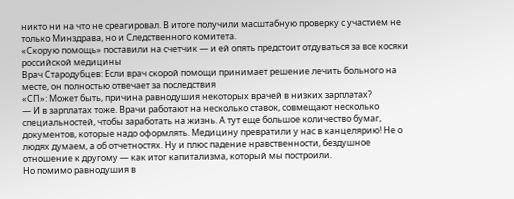никто ни на что не среагировал. В итоге получили масштабную проверку с участием не только Минздрава, но и Следственного комитета.
«Скорую помощь» поставили на счетчик — и ей опять предстоит отдуваться за все косяки российской медицины
Врач Стародубцев: Если врач скорой помощи принимает решение лечить больного на месте, он полностью отвечает за последствия
«СП»: Может быть, причина равнодушия некоторых врачей в низких зарплатах?
— И в зарплатах тоже. Врачи работают на несколько ставок, совмещают несколько специальностей, чтобы заработать на жизнь. А тут еще большое количество бумаг, документов, которые надо оформлять. Медицину превратили у нас в канцелярию! Не о людях думаем, а об отчетностях. Ну и плюс падение нравственности, бездушное отношение к другому — как итог капитализма, который мы построили.
Но помимо равнодушия в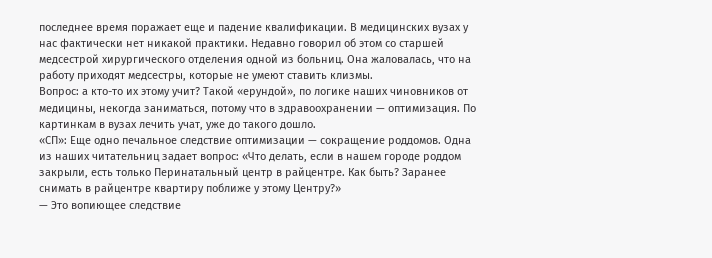последнее время поражает еще и падение квалификации. В медицинских вузах у нас фактически нет никакой практики. Недавно говорил об этом со старшей медсестрой хирургического отделения одной из больниц. Она жаловалась, что на работу приходят медсестры, которые не умеют ставить клизмы.
Вопрос: а кто-то их этому учит? Такой «ерундой», по логике наших чиновников от медицины, некогда заниматься, потому что в здравоохранении — оптимизация. По картинкам в вузах лечить учат, уже до такого дошло.
«СП»: Еще одно печальное следствие оптимизации — сокращение роддомов. Одна из наших читательниц задает вопрос: «Что делать, если в нашем городе роддом закрыли, есть только Перинатальный центр в райцентре. Как быть? Заранее снимать в райцентре квартиру поближе у этому Центру?»
— Это вопиющее следствие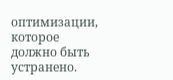оптимизации, которое должно быть устранено.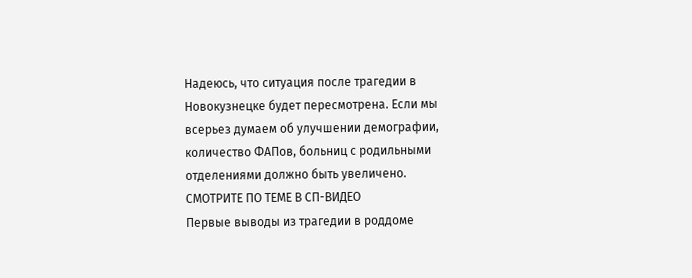Надеюсь, что ситуация после трагедии в Новокузнецке будет пересмотрена. Если мы всерьез думаем об улучшении демографии, количество ФАПов, больниц с родильными отделениями должно быть увеличено.
СМОТРИТЕ ПО ТЕМЕ В СП-ВИДЕО
Первые выводы из трагедии в роддоме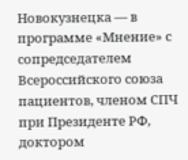Новокузнецка — в программе «Мнение» с cопредседателем Всероссийского союза пациентов, членом СПЧ при Президенте РФ, доктором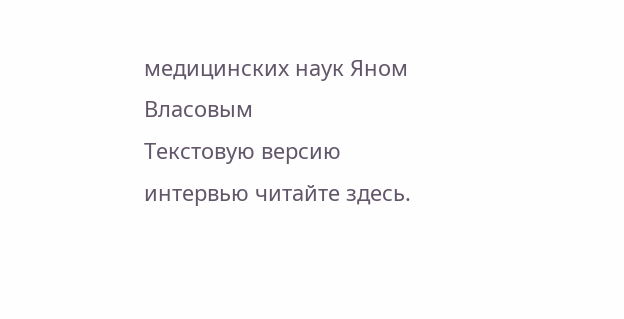медицинских наук Яном Власовым
Текстовую версию интервью читайте здесь.